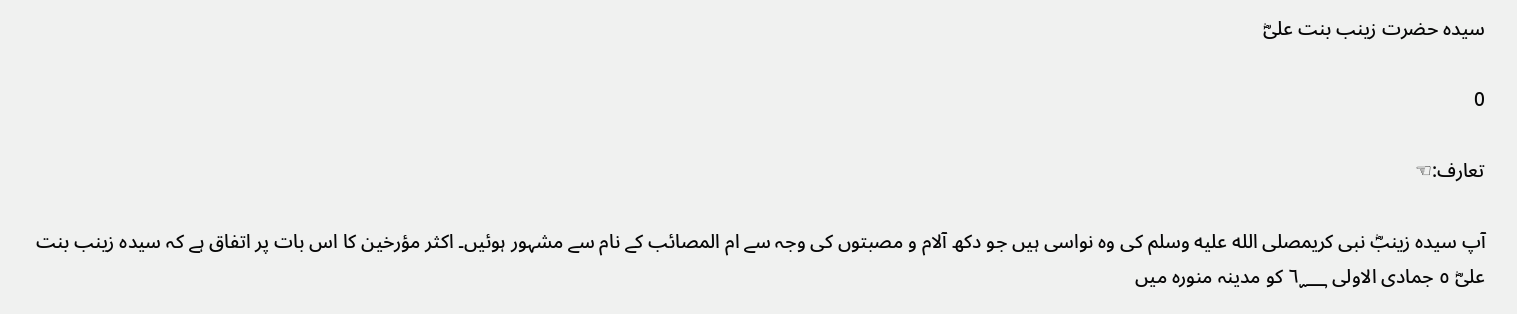سیدہ حضرت زینب بنت علیؓ

0

تعارف:☜

آپ سیدہ زینبؓ نبی کریمصلى الله عليه وسلم کی وہ نواسی ہیں جو دکھ آلام و مصبتوں کی وجہ سے ام المصائب کے نام سے مشہور ہوئیں۔ اکثر مؤرخین کا اس بات پر اتفاق ہے کہ سیدہ زینب بنت علیؓ ٥ جمادی الاولی ٦؁ کو مدینہ منورہ میں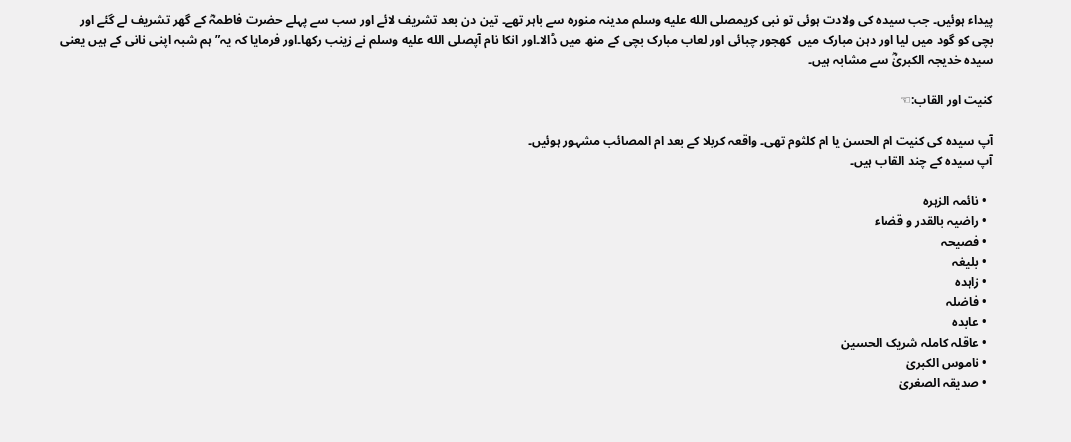پیداء ہوئیں۔ جب سیدہ کی ولادت ہوئی تو نبی کریمصلى الله عليه وسلم مدینہ منورہ سے باہر تھے۔ تین دن بعد تشریف لائے اور سب سے پہلے حضرت فاطمہؓ کے گھر تشریف لے گئے اور بچی کو گود میں لیا اور دہن مبارک میں  کھجور چبائی اور لعاب مبارک بچی کے منھ میں ڈالا۔اور انکا نام آپصلى الله عليه وسلم نے زینب رکھا۔اور فرمایا کہ یہ” ہم شبہ اپنی نانی کے ہیں یعنی سیدہ خدیجہ الکبریٰؓ سے مشابہ ہیں۔

کنیت اور القاب:☜

آپ سیدہ کی کنیت ام الحسن یا ام کلثوم تھی۔ واقعہ کربلا کے بعد ام المصائب مشہور ہوئیں۔
آپ سیدہ کے چند القاب ہیں۔

  • نائمہ الزہرہ
  • راضیہ بالقدر و قضاء
  • فصیحہ
  • بلیغہ
  • زاہدہ
  • فاضلہ
  • عابدہ
  • عاقلہ کاملہ شریک الحسین
  • ناموس الکبریٰ
  • صدیقہ الصغریٰ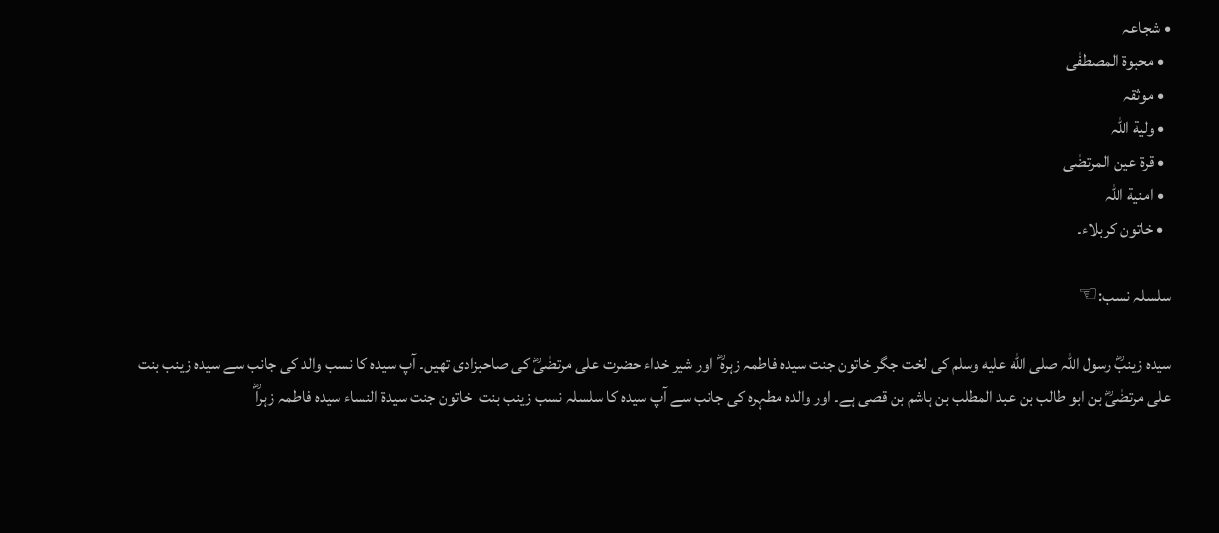• شجاعہ
  • محبوة المصطفٰی
  • موثقہ
  • ولیة اللہ
  • قرة عین المرتضٰی
  • امنیة اللہ
  • خاتون کربلاء۔

سلسلہ نسب:☜

سیدہ زینبؓ رسول اللہ صلى الله عليه وسلم کی لخت جگر خاتون جنت سیدہ فاطمہ زہرہؓ  اور شیر خداء حضرت علی مرتضٰیؓ کی صاحبزادی تھیں۔ آپ سیدہ کا نسب والد کی جانب سے سیدہ زینب بنت علی مرتضٰیؓ بن ابو طالب بن عبد المطلب بن ہاشم بن قصی ہے۔ اور والدہ مطہرہ کی جانب سے آپ سیدہ کا سلسلہ نسب زینب بنت  خاتون جنت سیدة النساء سیدہ فاطمہ زہراؓ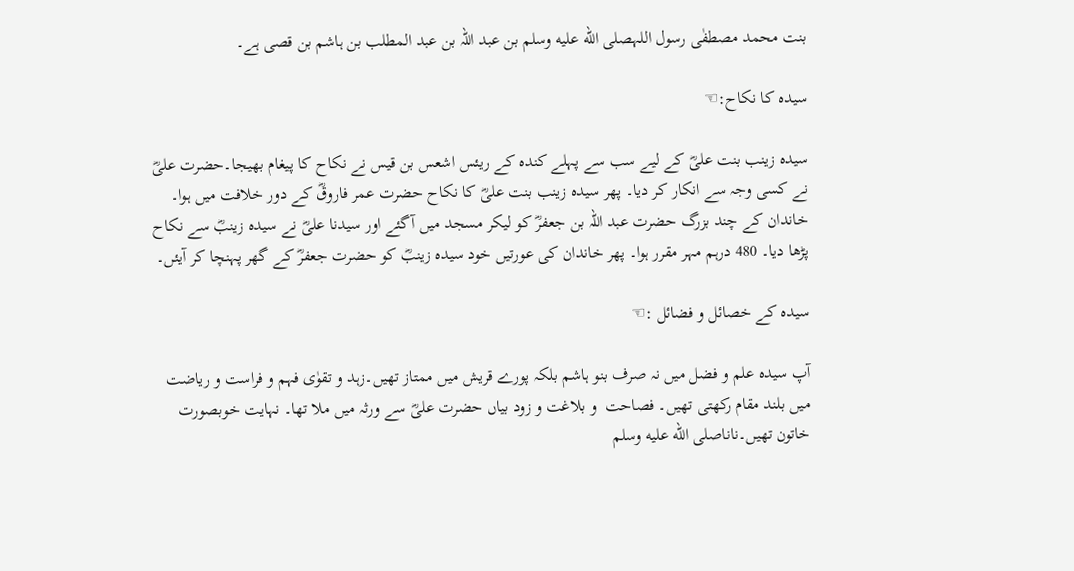بنت محمد مصطفٰی رسول اللہصلى الله عليه وسلم بن عبد اللہ بن عبد المطلب بن ہاشم بن قصی ہے۔

سیدہ کا نکاح:☜

سیدہ زینب بنت علیؓ کے لیے سب سے پہلے کندہ کے ریئس اشعس بن قیس نے نکاح کا پیغام بھیجا۔حضرت علیؓ نے کسی وجہ سے انکار کر دیا۔ پھر سیدہ زینب بنت علیؓ کا نکاح حضرت عمر فاروقؓ کے دور خلافت میں ہوا۔ خاندان کے چند بزرگ حضرت عبد اللہ بن جعفرؓ کو لیکر مسجد میں آگئے اور سیدنا علیؓ نے سیدہ زینبؓ سے نکاح پڑھا دیا۔ 480 درہم مہر مقرر ہوا۔ پھر خاندان کی عورتیں خود سیدہ زینبؓ کو حضرت جعفرؓ کے گھر پہنچا کر آیئں۔

سیدہ کے خصائل و فضائل :☜

آپ سیدہ علم و فضل میں نہ صرف بنو ہاشم بلکہ پورے قریش میں ممتاز تھیں۔زہد و تقوٰی فہم و فراست و ریاضت میں بلند مقام رکھتی تھیں۔ فصاحت  و بلاغت و زود بیاں حضرت علیؓ سے ورثہ میں ملا تھا۔ نہایت خوبصورت خاتون تھیں۔ناناصلى الله عليه وسلم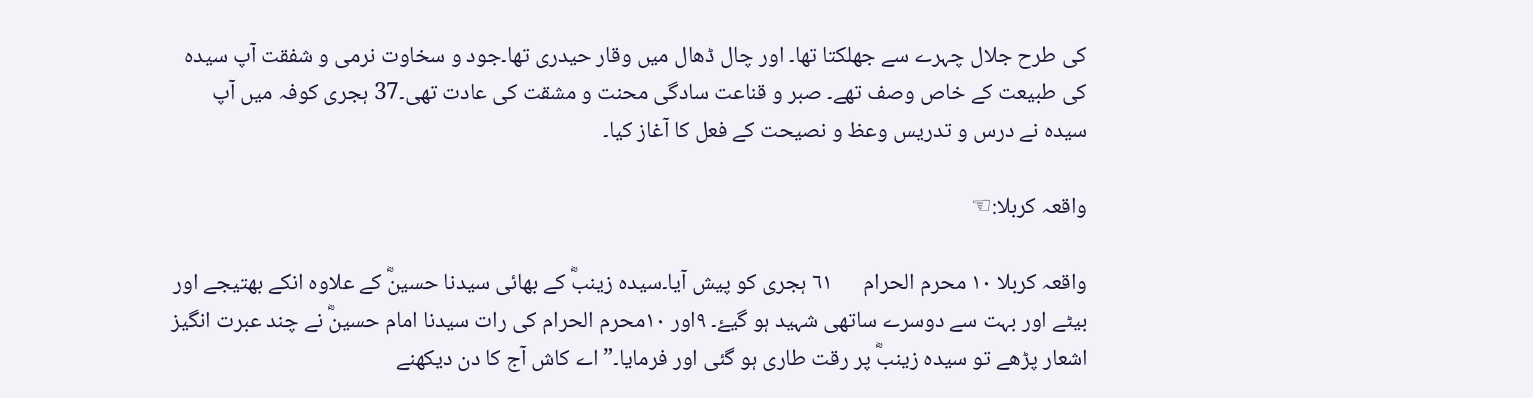کی طرح جلال چہرے سے جھلکتا تھا۔ اور چال ڈھال میں وقار حیدری تھا۔جود و سخاوت نرمی و شفقت آپ سیدہ کی طبیعت کے خاص وصف تھے۔ صبر و قناعت سادگی محنت و مشقت کی عادت تھی۔37 ہجری کوفہ میں آپ سیدہ نے درس و تدریس وعظ و نصیحت کے فعل کا آغاز کیا۔

واقعہ کربلا:☜

واقعہ کربلا ١٠ محرم الحرام      ٦١ ہجری کو پیش آیا۔سیدہ زینبؓ کے بھائی سیدنا حسینؓ کے علاوہ انکے بھتیجے اور بیٹے اور بہت سے دوسرے ساتھی شہید ہو گیۓ۔ ٩اور ١٠محرم الحرام کی رات سیدنا امام حسینؓ نے چند عبرت انگیز اشعار پڑھے تو سیدہ زینبؓ پر رقت طاری ہو گئی اور فرمایا۔” اے کاش آج کا دن دیکھنے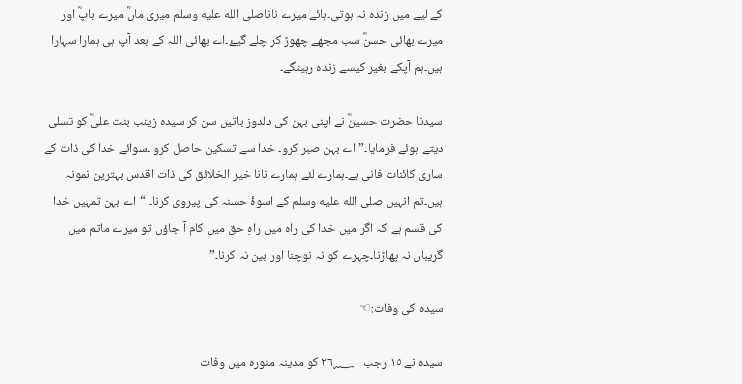کے لیے میں زندہ نہ ہوتی۔ہائے میرے ناناصلى الله عليه وسلم میری ماںؓ میرے باپؓ اور میرے بھائی حسنؓ سب مجھے چھوڑ کر چلے گیۓ۔اے بھائی اللہ کے بعد آپ ہی ہمارا سہارا ہیں۔ہم آپکے بغیر کیسے زندہ رہینگے۔

سیدنا حضرت حسینؓ نے اپنی بہن کی دلدوز باتیں سن کر سیدہ زینب بنت علیؓ کو تسلی دیتے ہوئے فرمایا۔” اے بہن صبر کرو۔ خدا سے تسکین حاصل کرو ۔سوائے خدا کی ذات کے ساری کائنات فانی ہے۔ہمارے لئے ہمارے نانا خیر الخلائق کی ذات اقدس بہترین نمونہ ہیں۔تم انہیں صلى الله عليه وسلم کے اسوۀ حسنہ کی پیروی کرنا۔ “اے بہن تمہیں خدا کی قسم ہے کہ اگر میں خدا کی راہ میں راہِ حق میں کام آ جاؤں تو میرے ماتم میں گریباں نہ پھاڑنا۔چہرے کو نہ نوچنا اور بین نہ کرنا۔”

سیدہ کی وفات:☜

سیدہ نے ١٥ رجب   ٢٦؁ کو مدینہ منورہ میں وفات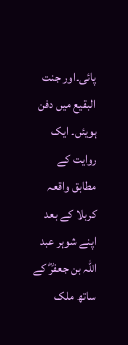پائی۔اور جنت البقیع میں دفن ہویئں۔ ایک روایت کے مطابق واقعہ کربلا کے بعد اپنے شوہر عبد اللہ بن جعفرؓ کے ساتھ ملک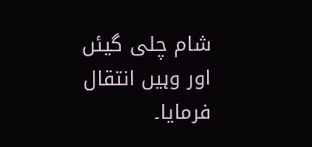شام چلی گیئں اور وہیں انتقال فرمایا۔